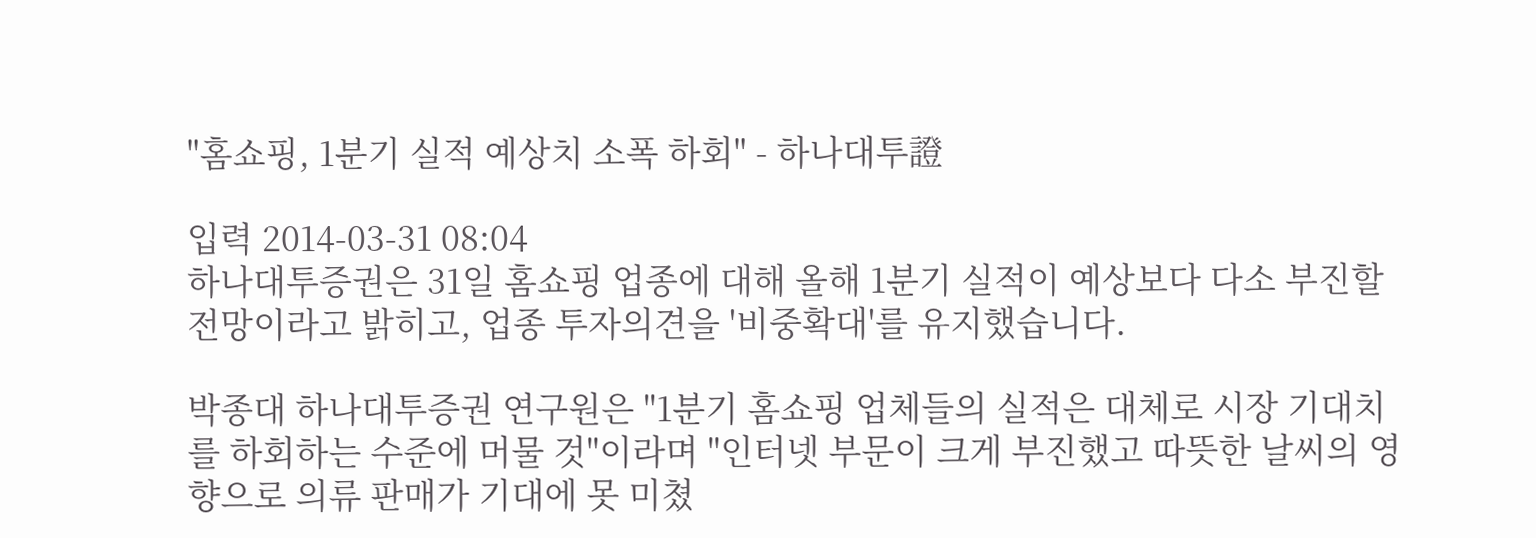"홈쇼핑, 1분기 실적 예상치 소폭 하회" - 하나대투證

입력 2014-03-31 08:04
하나대투증권은 31일 홈쇼핑 업종에 대해 올해 1분기 실적이 예상보다 다소 부진할 전망이라고 밝히고, 업종 투자의견을 '비중확대'를 유지했습니다.

박종대 하나대투증권 연구원은 "1분기 홈쇼핑 업체들의 실적은 대체로 시장 기대치를 하회하는 수준에 머물 것"이라며 "인터넷 부문이 크게 부진했고 따뜻한 날씨의 영향으로 의류 판매가 기대에 못 미쳤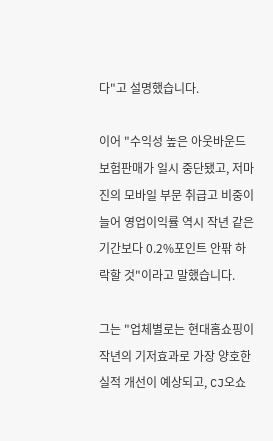다"고 설명했습니다.

이어 "수익성 높은 아웃바운드 보험판매가 일시 중단됐고, 저마진의 모바일 부문 취급고 비중이 늘어 영업이익률 역시 작년 같은기간보다 0.2%포인트 안팎 하락할 것"이라고 말했습니다.

그는 "업체별로는 현대홈쇼핑이 작년의 기저효과로 가장 양호한 실적 개선이 예상되고, CJ오쇼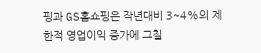핑과 GS홈쇼핑은 작년대비 3~4%의 제한적 영업이익 증가에 그칠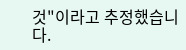것"이라고 추정했습니다.